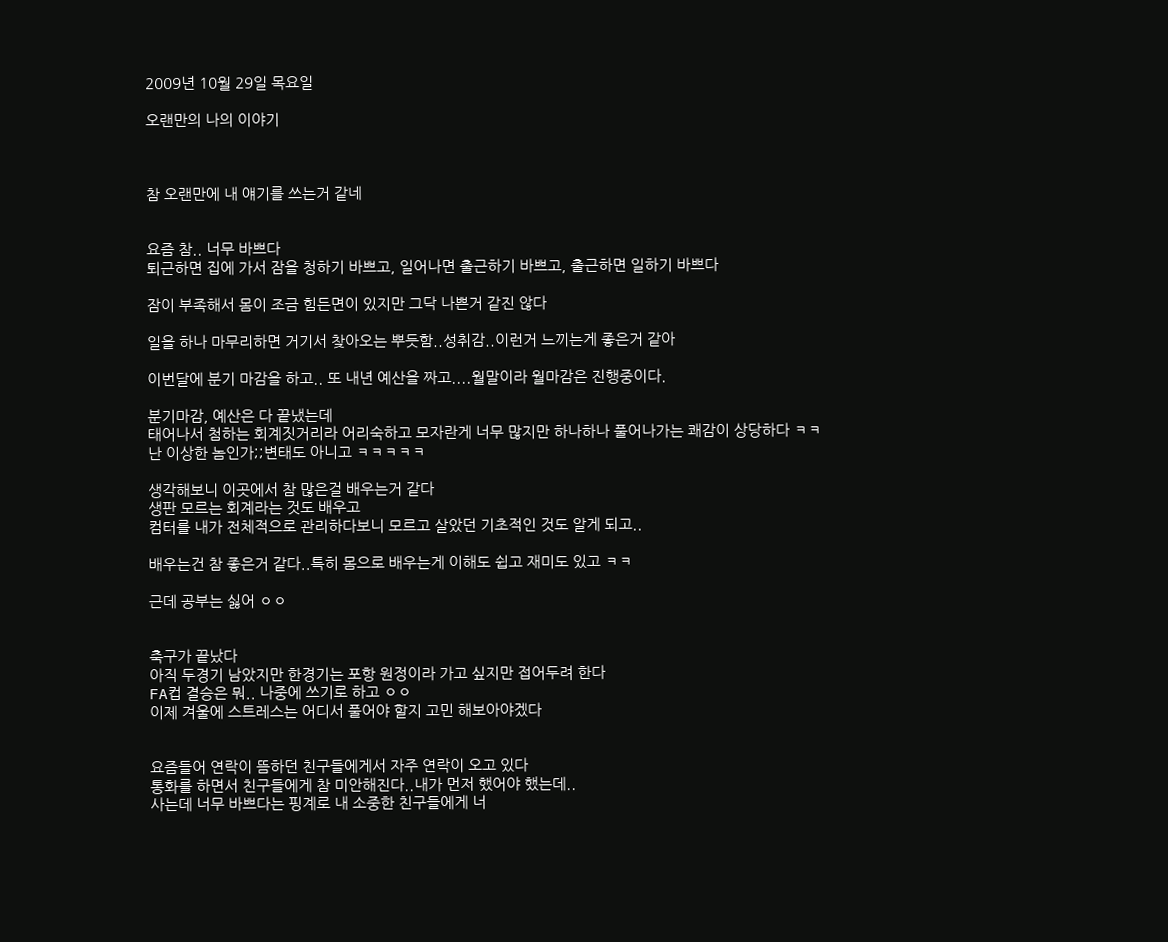2009년 10월 29일 목요일

오랜만의 나의 이야기



참 오랜만에 내 얘기를 쓰는거 같네


요즘 참.. 너무 바쁘다
퇴근하면 집에 가서 잠을 청하기 바쁘고, 일어나면 출근하기 바쁘고, 출근하면 일하기 바쁘다

잠이 부족해서 몸이 조금 힘든면이 있지만 그닥 나쁜거 같진 않다

일을 하나 마무리하면 거기서 찾아오는 뿌듯함..성취감..이런거 느끼는게 좋은거 같아

이번달에 분기 마감을 하고.. 또 내년 예산을 짜고....월말이라 월마감은 진행중이다.

분기마감, 예산은 다 끝냈는데
태어나서 첨하는 회계짓거리라 어리숙하고 모자란게 너무 많지만 하나하나 풀어나가는 쾌감이 상당하다 ㅋㅋ
난 이상한 놈인가;;변태도 아니고 ㅋㅋㅋㅋㅋ

생각해보니 이곳에서 참 많은걸 배우는거 같다
생판 모르는 회계라는 것도 배우고
컴터를 내가 전체적으로 관리하다보니 모르고 살았던 기초적인 것도 알게 되고..

배우는건 참 좋은거 같다..특히 몸으로 배우는게 이해도 쉽고 재미도 있고 ㅋㅋ

근데 공부는 싫어 ㅇㅇ


축구가 끝났다
아직 두경기 남았지만 한경기는 포항 원정이라 가고 싶지만 접어두려 한다
FA컵 결승은 뭐.. 나중에 쓰기로 하고 ㅇㅇ
이제 겨울에 스트레스는 어디서 풀어야 할지 고민 해보아야겠다


요즘들어 연락이 뜸하던 친구들에게서 자주 연락이 오고 있다
통화를 하면서 친구들에게 참 미안해진다..내가 먼저 했어야 했는데..
사는데 너무 바쁘다는 핑계로 내 소중한 친구들에게 너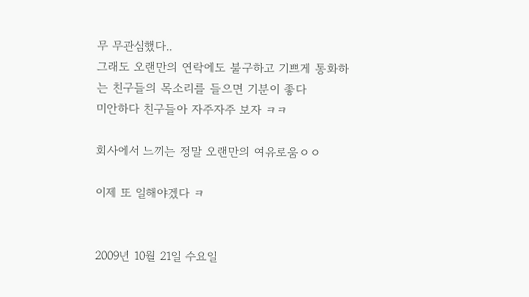무 무관심했다..
그래도 오랜만의 연락에도 불구하고 기쁘게 통화하는 친구들의 목소리를 들으면 기분이 좋다
미안하다 친구들아 자주자주 보자 ㅋㅋ

회사에서 느끼는 정말 오랜만의 여유로움ㅇㅇ

이제 또 일해야겠다 ㅋ


2009년 10월 21일 수요일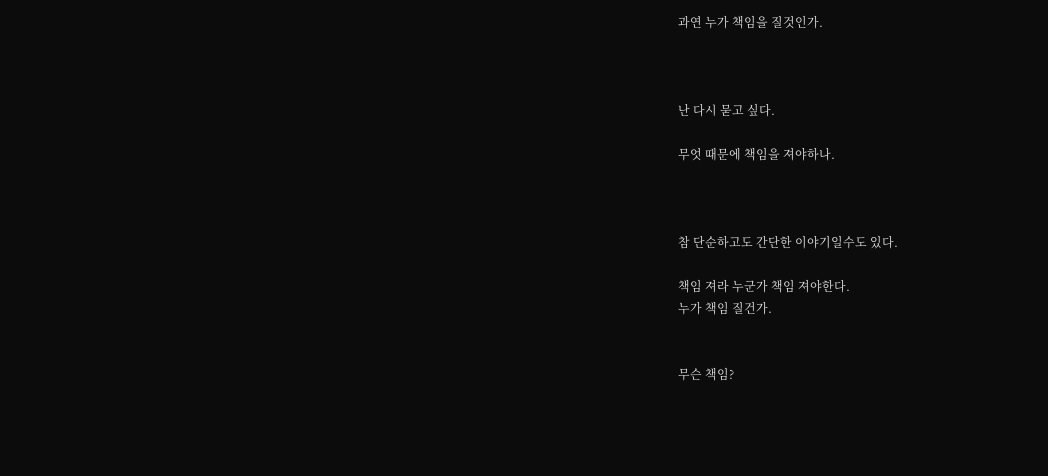과연 누가 책임을 질것인가.



난 다시 묻고 싶다.

무엇 때문에 책임을 져야하나.



참 단순하고도 간단한 이야기일수도 있다.

책임 져라 누군가 책임 져야한다.
누가 책임 질건가.


무슨 책임?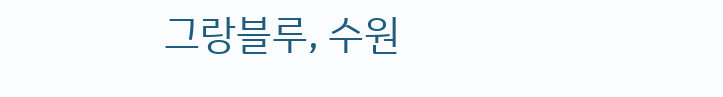그랑블루, 수원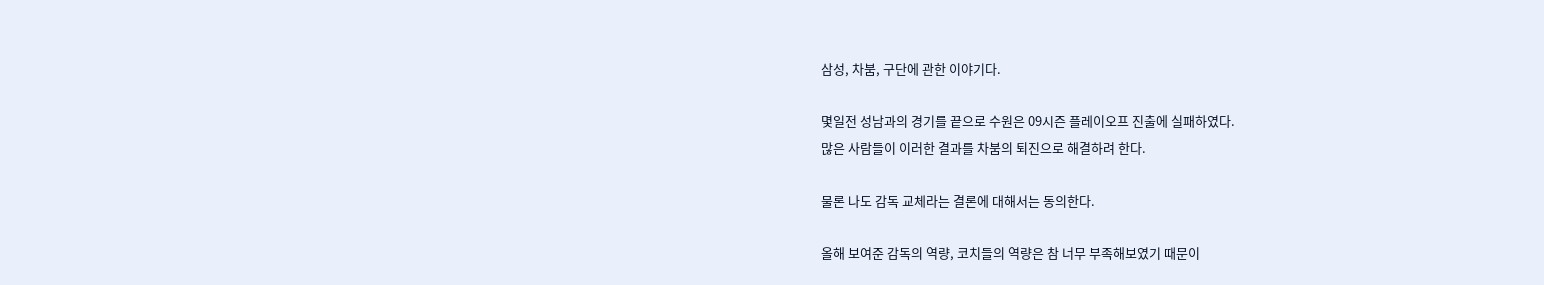삼성, 차붐, 구단에 관한 이야기다.

몇일전 성남과의 경기를 끝으로 수원은 09시즌 플레이오프 진출에 실패하였다.
많은 사람들이 이러한 결과를 차붐의 퇴진으로 해결하려 한다.

물론 나도 감독 교체라는 결론에 대해서는 동의한다.

올해 보여준 감독의 역량, 코치들의 역량은 참 너무 부족해보였기 때문이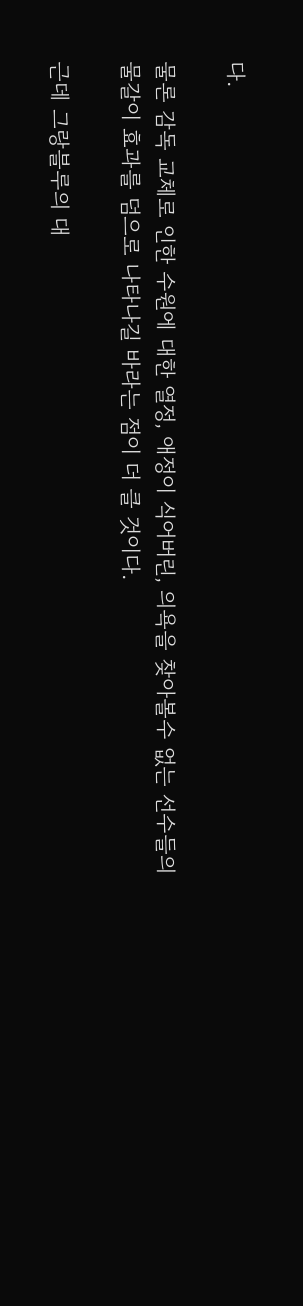다.

물론 감독 교체로 인한 수원에 대한 열정, 애정이 식어버린, 의욕을 찾아볼수 없는 선수들의
물갈이 효과를 덤으로 나타나길 바라는 점이 더 클 것이다.

근데 그랑블루의 대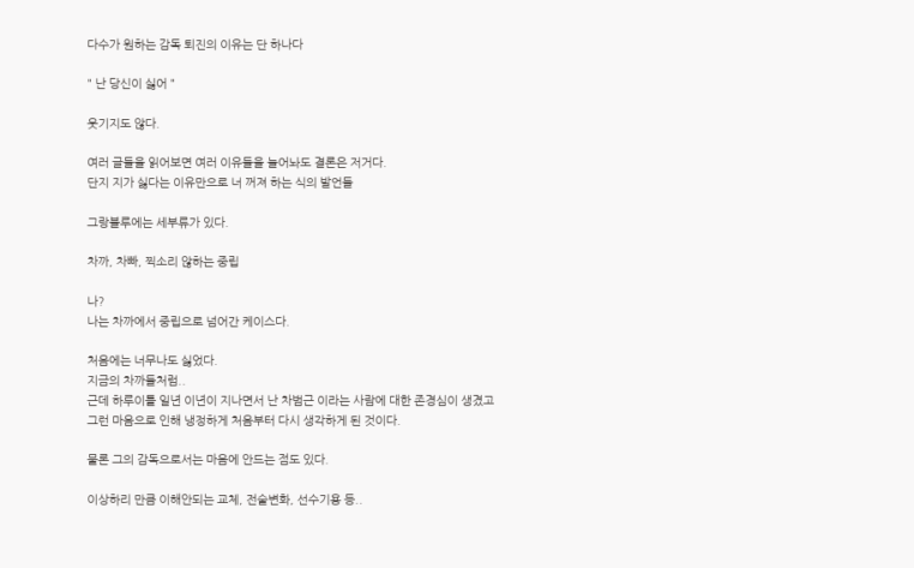다수가 원하는 감독 퇴진의 이유는 단 하나다

" 난 당신이 싫어 "

웃기지도 않다.

여러 글들을 읽어보면 여러 이유들을 늘어놔도 결론은 저거다.
단지 지가 싫다는 이유만으로 너 꺼져 하는 식의 발언들

그랑블루에는 세부류가 있다.

차까, 차빠, 찍소리 않하는 중립

나?
나는 차까에서 중립으로 넘어간 케이스다.

처음에는 너무나도 싫었다.
지금의 차까들처럼..
근데 하루이틀 일년 이년이 지나면서 난 차범근 이라는 사람에 대한 존경심이 생겼고
그런 마음으로 인해 냉정하게 처음부터 다시 생각하게 된 것이다.

물론 그의 감독으로서는 마음에 안드는 점도 있다.

이상하리 만큼 이해안되는 교체, 전술변화, 선수기용 등..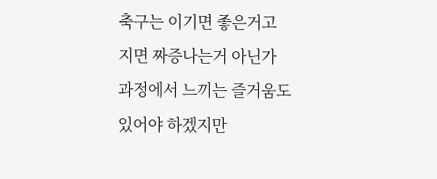축구는 이기면 좋은거고 지면 짜증나는거 아닌가
과정에서 느끼는 즐거움도 있어야 하겠지만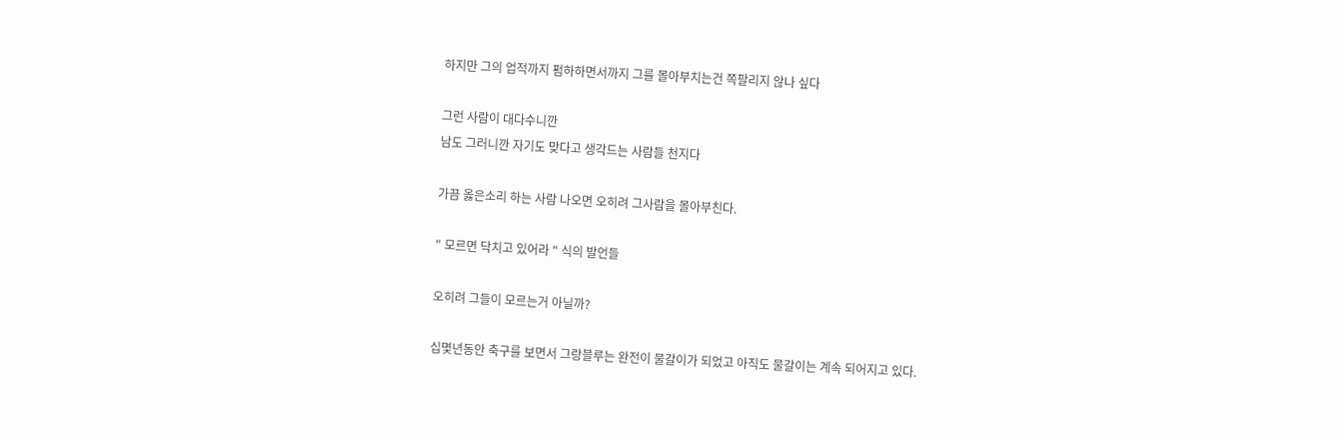하지만 그의 업적까지 펌하하면서까지 그를 몰아부치는건 쪽팔리지 않나 싶다

그런 사람이 대다수니깐
남도 그러니깐 자기도 맞다고 생각드는 사람들 천지다

가끔 옳은소리 하는 사람 나오면 오히려 그사람을 몰아부친다.

" 모르면 닥치고 있어라 " 식의 발언들

오히려 그들이 모르는거 아닐까?

십몇년동안 축구를 보면서 그랑블루는 완전이 물갈이가 되었고 아직도 물갈이는 계속 되어지고 있다.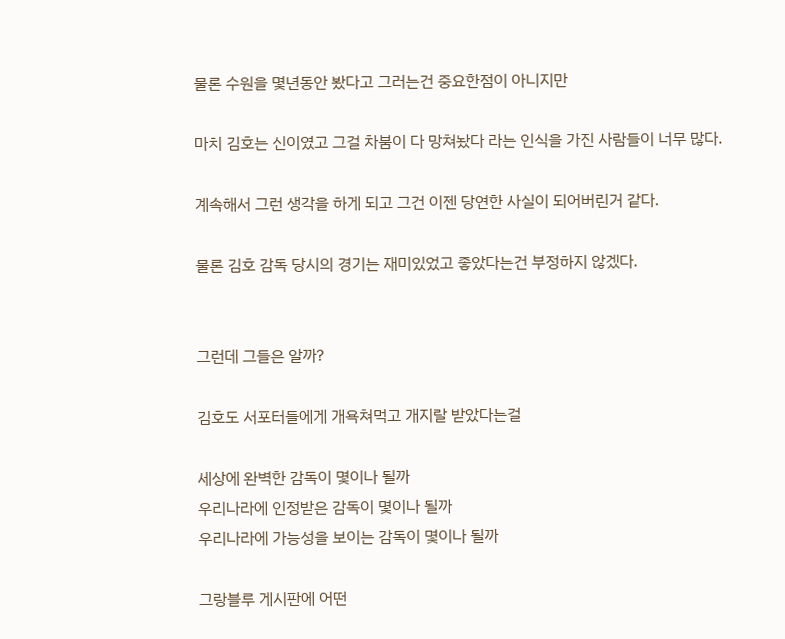물론 수원을 몇년동안 봤다고 그러는건 중요한점이 아니지만

마치 김호는 신이였고 그걸 차붐이 다 망쳐놨다 라는 인식을 가진 사람들이 너무 많다.

계속해서 그런 생각을 하게 되고 그건 이젠 당연한 사실이 되어버린거 같다.

물론 김호 감독 당시의 경기는 재미있었고 좋았다는건 부정하지 않겠다.


그런데 그들은 알까?

김호도 서포터들에게 개욕쳐먹고 개지랄 받았다는걸

세상에 완벽한 감독이 몇이나 될까
우리나라에 인정받은 감독이 몇이나 될까
우리나라에 가능성을 보이는 감독이 몇이나 될까

그랑블루 게시판에 어떤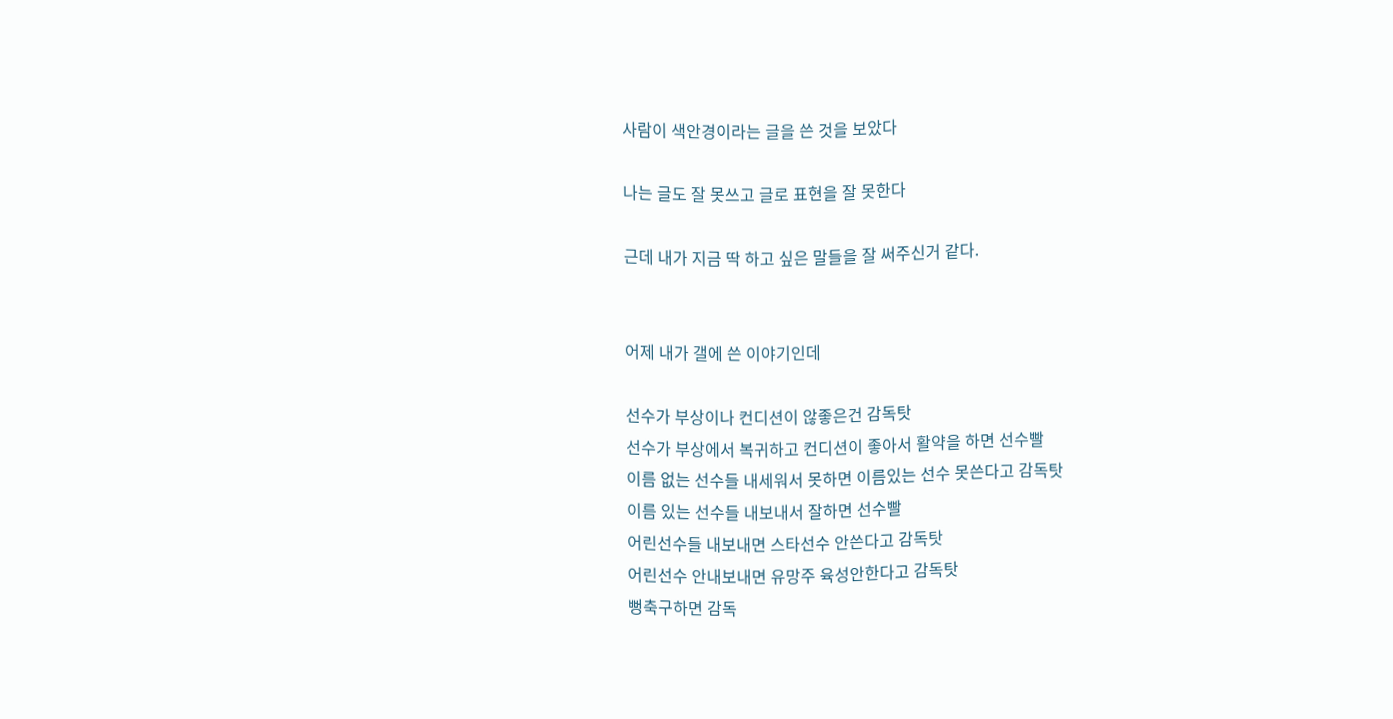사람이 색안경이라는 글을 쓴 것을 보았다

나는 글도 잘 못쓰고 글로 표현을 잘 못한다

근데 내가 지금 딱 하고 싶은 말들을 잘 써주신거 같다.


어제 내가 갤에 쓴 이야기인데

선수가 부상이나 컨디션이 않좋은건 감독탓
선수가 부상에서 복귀하고 컨디션이 좋아서 활약을 하면 선수빨
이름 없는 선수들 내세워서 못하면 이름있는 선수 못쓴다고 감독탓
이름 있는 선수들 내보내서 잘하면 선수빨
어린선수들 내보내면 스타선수 안쓴다고 감독탓
어린선수 안내보내면 유망주 육성안한다고 감독탓
뻥축구하면 감독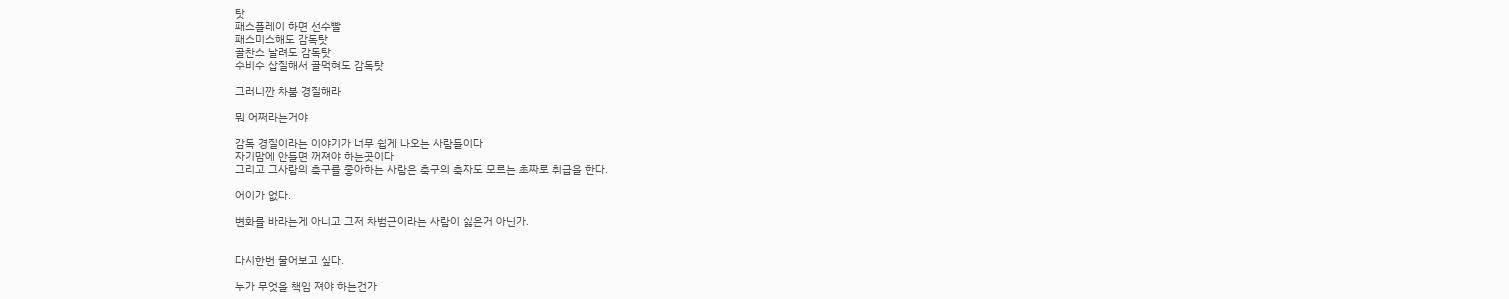탓
패스플레이 하면 선수빨
패스미스해도 감독탓
골찬스 날려도 감독탓
수비수 삽질해서 골먹혀도 감독탓

그러니깐 차붐 경질해라

뭐 어쩌라는거야

감독 경질이라는 이야기가 너무 쉽게 나오는 사람들이다
자기맘에 안들면 꺼져야 하는곳이다
그리고 그사람의 축구를 좋아하는 사람은 축구의 축자도 모르는 초짜로 취급을 한다.

어이가 없다.

변화를 바라는게 아니고 그저 차범근이라는 사람이 싫은거 아닌가.


다시한번 물어보고 싶다.

누가 무엇을 책임 져야 하는건가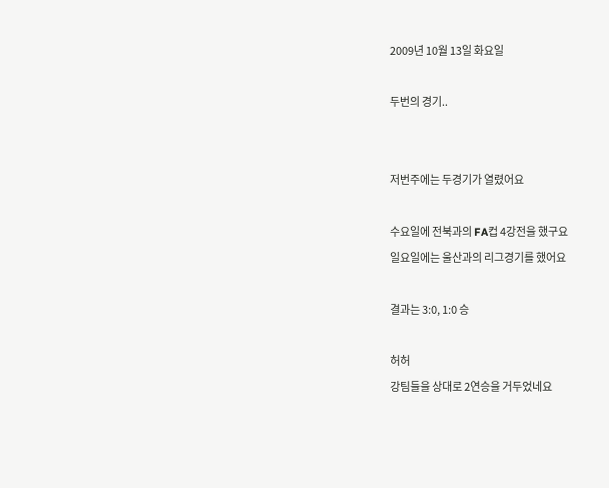2009년 10월 13일 화요일

두번의 경기..


저번주에는 두경기가 열렸어요

수요일에 전북과의 FA컵 4강전을 했구요
일요일에는 울산과의 리그경기를 했어요

결과는 3:0, 1:0 승

허허
강팀들을 상대로 2연승을 거두었네요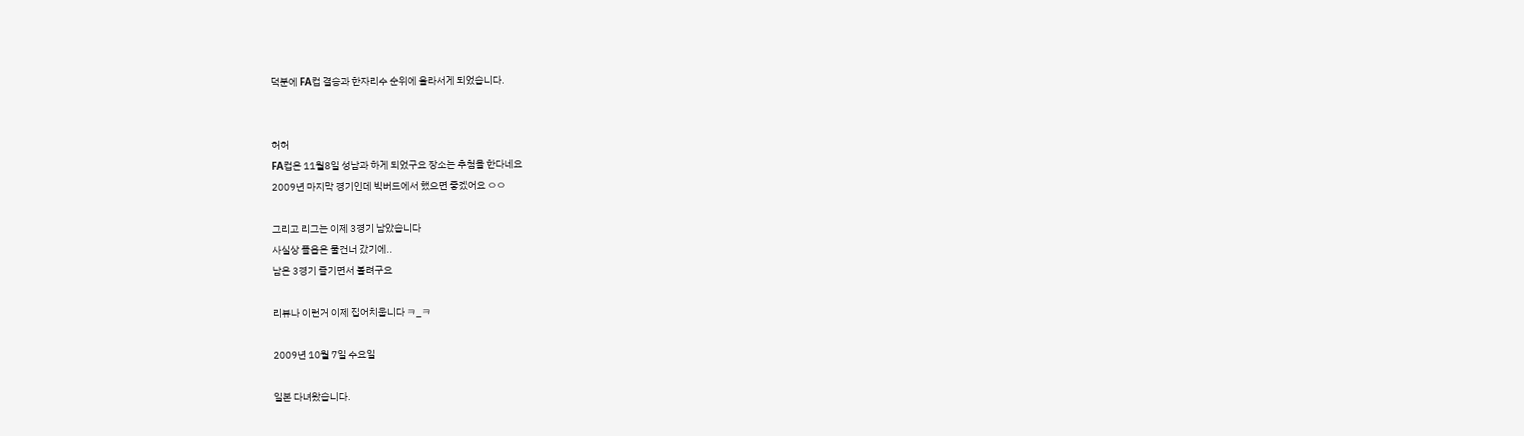덕분에 FA컵 결승과 한자리수 순위에 올라서게 되었습니다.


허허
FA컵은 11월8일 성남과 하게 되었구요 장소는 추첨을 한다네요
2009년 마지막 경기인데 빅버드에서 했으면 좋겠어요 ㅇㅇ

그리고 리그는 이제 3경기 남았습니다
사실상 플옵은 물건너 갔기에..
남은 3경기 즐기면서 볼려구요

리뷰나 이런거 이제 집어치웁니다 ㅋ_ㅋ

2009년 10월 7일 수요일

일본 다녀왔습니다.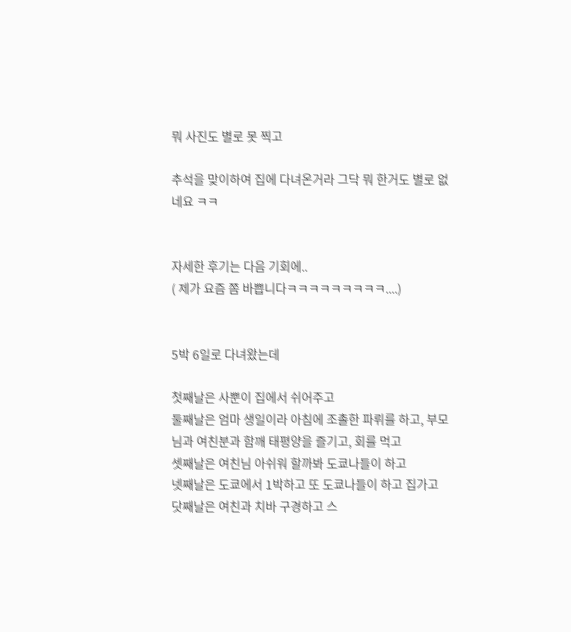뭐 사진도 별로 못 찍고

추석을 맞이하여 집에 다녀온거라 그닥 뭐 한거도 별로 없네요 ㅋㅋ


자세한 후기는 다음 기회에..
( 제가 요즘 쫌 바쁩니다ㅋㅋㅋㅋㅋㅋㅋㅋㅋ....)


5박 6일로 다녀왔는데

첫째날은 사뿐이 집에서 쉬어주고
둘째날은 엄마 생일이라 아침에 조촐한 파뤼를 하고, 부모님과 여친분과 함깨 태평양을 즐기고, 회를 먹고
셋째날은 여친님 아쉬워 할까봐 도쿄나들이 하고
넷째날은 도쿄에서 1박하고 또 도쿄나들이 하고 집가고
닷째날은 여친과 치바 구경하고 스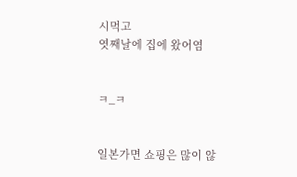시먹고
엿째날에 집에 왔어염


ㅋ_ㅋ


일본가면 쇼핑은 많이 않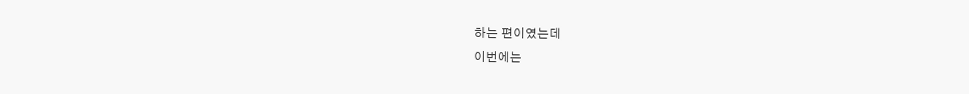하는 편이였는데
이번에는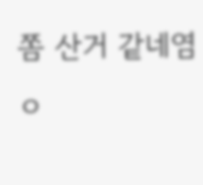쫌 산거 같네염ㅇ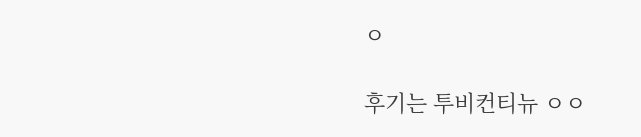ㅇ

후기는 투비컨티뉴 ㅇㅇ